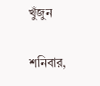খুঁজুন

শনিবার,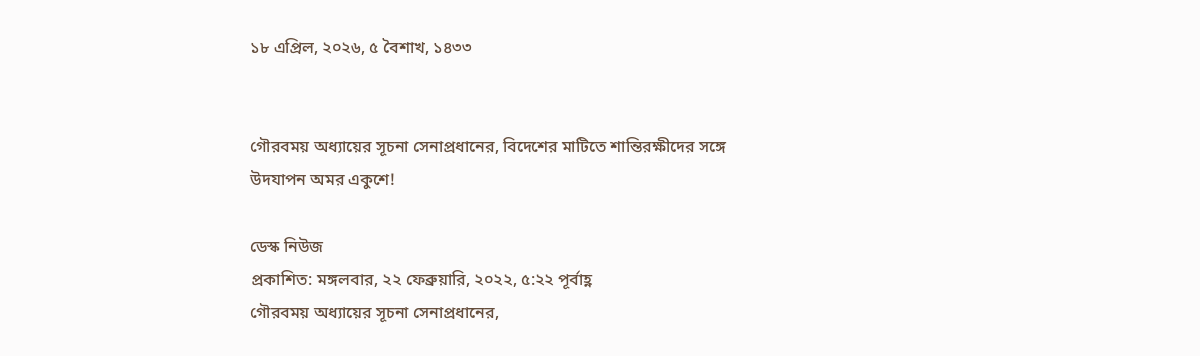১৮ এপ্রিল, ২০২৬, ৫ বৈশাখ, ১৪৩৩


গৌরবময় অধ্যায়ের সূচনা সেনাপ্রধানের, বিদেশের মাটিতে শান্তিরক্ষীদের সঙ্গে উদযাপন অমর একুশে!

ডেস্ক নিউজ
প্রকাশিত: মঙ্গলবার, ২২ ফেব্রুয়ারি, ২০২২, ৫:২২ পূর্বাহ্ণ
গৌরবময় অধ্যায়ের সূচনা সেনাপ্রধানের,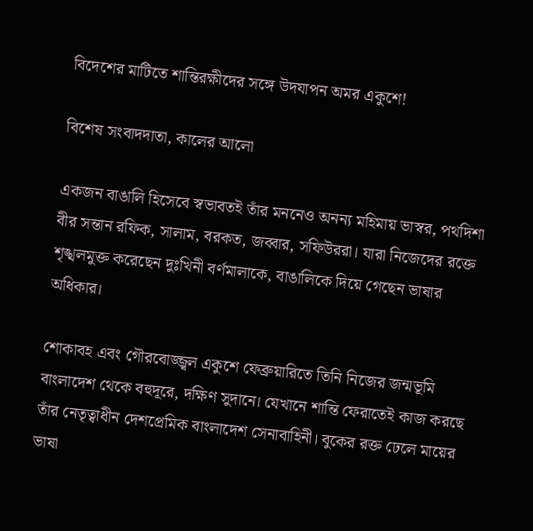বিদেশের মাটিতে শান্তিরক্ষীদের সঙ্গে উদযাপন অমর একুশে!

বিশেষ সংবাদদাতা, কালের আলো

একজন বাঙালি হিসেবে স্বভাবতই তাঁর মননেও অনন্য মহিমায় ভাস্বর, পথদিশা বীর সন্তান রফিক, সালাম, বরকত, জব্বার, সফিউররা। যারা নিজেদের রক্তে শৃঙ্খলমুক্ত করেছেন দুঃখিনী বর্ণমালাকে, বাঙালিকে দিয়ে গেছেন ভাষার অধিকার।

শোকাবহ এবং গৌরবোজ্জ্বল একুশে ফেব্রুয়ারিতে তিনি নিজের জন্মভূমি বাংলাদেশ থেকে বহুদূরে, দক্ষিণ সুদানে। যেখানে শান্তি ফেরাতেই কাজ করছে তাঁর নেতৃত্বাধীন দেশপ্রেমিক বাংলাদেশ সেনাবাহিনী। বুকের রক্ত ঢেলে মায়ের ভাষা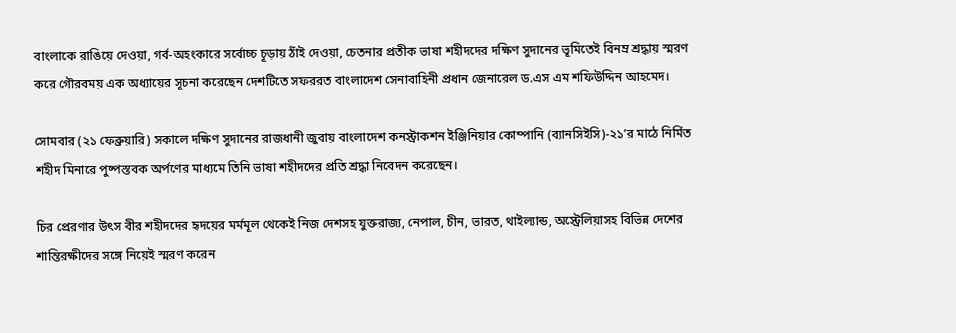বাংলাকে রাঙিয়ে দেওয়া, গর্ব-অহংকারে সর্বোচ্চ চূড়ায় ঠাঁই দেওয়া, চেতনার প্রতীক ভাষা শহীদদের দক্ষিণ সুদানের ভূমিতেই বিনম্র শ্রদ্ধায় স্মরণ করে গৌরবময় এক অধ্যায়ের সূচনা করেছেন দেশটিতে সফররত বাংলাদেশ সেনাবাহিনী প্রধান জেনারেল ড.এস এম শফিউদ্দিন আহমেদ।

সোমবার (২১ ফেব্রুয়ারি) সকালে দক্ষিণ সুদানের রাজধানী জুবায় বাংলাদেশ কনস্ট্রাকশন ইঞ্জিনিয়ার কোম্পানি (ব্যানসিইসি)-২১’র মাঠে নির্মিত শহীদ মিনারে পুষ্পস্তবক অর্পণের মাধ্যমে তিনি ভাষা শহীদদের প্রতি শ্রদ্ধা নিবেদন করেছেন।

চির প্রেরণার উৎস বীর শহীদদের হৃদয়ের মর্মমূল থেকেই নিজ দেশসহ যুক্তরাজ্য, নেপাল, চীন, ভারত, থাইল্যান্ড, অস্ট্রেলিয়াসহ বিভিন্ন দেশের শান্তিরক্ষীদের সঙ্গে নিয়েই স্মরণ করেন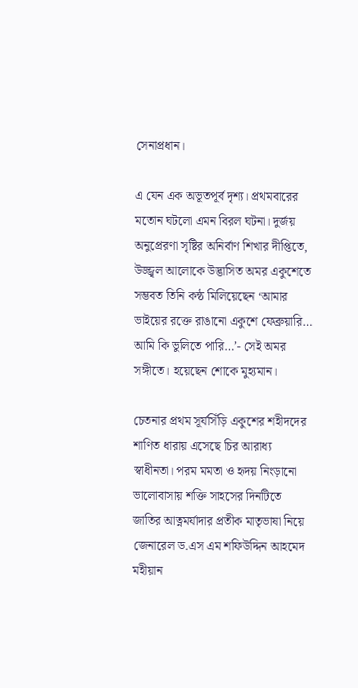সেনাপ্রধান।

এ যেন এক অভূতপূর্ব দৃশ্য। প্রথমবারের মতোন ঘটলো এমন বিরল ঘটনা। দুর্জয় অনুপ্রেরণা সৃষ্টির অনির্বাণ শিখার দীপ্তিতে, উজ্জ্বল আলোকে উদ্ভাসিত অমর একুশেতে সম্ভবত তিনি কন্ঠ মিলিয়েছেন ‘আমার ভাইয়ের রক্তে রাঙানো একুশে ফেব্রুয়ারি… আমি কি ভুলিতে পারি…’- সেই অমর সঙ্গীতে। হয়েছেন শোকে মুহ্যমান।

চেতনার প্রথম সূর্যসিঁড়ি একুশের শহীদদের শাণিত ধারায় এসেছে চির আরাধ্য স্বাধীনতা। পরম মমতা ও হৃদয় নিংড়ানো ভালোবাসায় শক্তি সাহসের দিনটিতে জাতির আত্নমর্যাদার প্রতীক মাতৃভাষা নিয়ে জেনারেল ড.এস এম শফিউদ্দিন আহমেদ মহীয়ান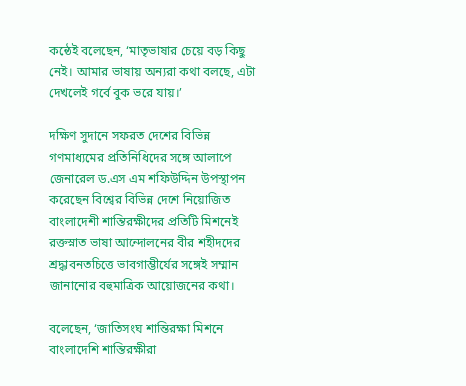কন্ঠেই বলেছেন, ‘মাতৃভাষার চেয়ে বড় কিছু নেই। আমার ভাষায় অন্যরা কথা বলছে, এটা দেখলেই গর্বে বুক ভরে যায়।’

দক্ষিণ সুদানে সফরত দেশের বিভিন্ন গণমাধ্যমের প্রতিনিধিদের সঙ্গে আলাপে জেনারেল ড.এস এম শফিউদ্দিন উপস্থাপন করেছেন বিশ্বের বিভিন্ন দেশে নিয়োজিত বাংলাদেশী শান্তিরক্ষীদের প্রতিটি মিশনেই রক্তস্নাত ভাষা আন্দোলনের বীর শহীদদের শ্রদ্ধাবনতচিত্তে ভাবগাম্ভীর্যের সঙ্গেই সম্মান জানানোর বহুমাত্রিক আয়োজনের কথা।

বলেছেন, ‘জাতিসংঘ শান্তিরক্ষা মিশনে বাংলাদেশি শান্তিরক্ষীরা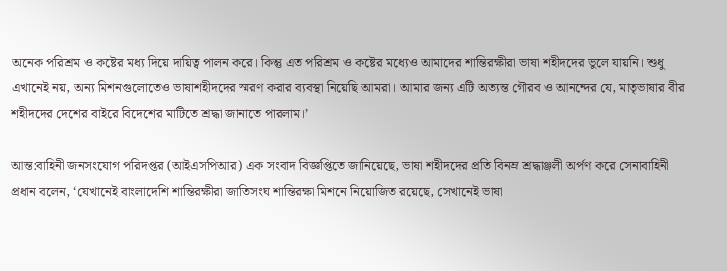অনেক পরিশ্রম ও কষ্টের মধ্য দিয়ে দায়িত্ব পালন করে। কিন্তু এত পরিশ্রম ও কষ্টের মধ্যেও আমাদের শান্তিরক্ষীরা ভাষা শহীদদের ভুলে যায়নি। শুধু এখানেই নয়, অন্য মিশনগুলোতেও ভাষাশহীদদের স্মরণ করার ব্যবস্থা নিয়েছি আমরা। আমার জন্য এটি অত্যন্ত গৌরব ও আনন্দের যে, মাতৃভাষার বীর শহীদদের দেশের বাইরে বিদেশের মাটিতে শ্রদ্ধা জানাতে পারলাম।’

আন্ত:বাহিনী জনসংযোগ পরিদপ্তর (আইএসপিআর) এক সংবাদ বিজ্ঞপ্তিতে জানিয়েছে, ভাষা শহীদদের প্রতি বিনম্র শ্রদ্ধাঞ্জলী অর্পণ করে সেনাবাহিনী প্রধান বলেন, ‘যেখানেই বাংলাদেশি শান্তিরক্ষীরা জাতিসংঘ শান্তিরক্ষা মিশনে নিয়োজিত রয়েছে, সেখানেই ভাষা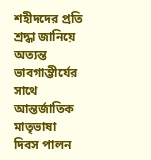শহীদদের প্রতি শ্রদ্ধা জানিয়ে অত্যন্ত ভাবগাম্ভীর্যের সাথে আন্তর্জাতিক মাতৃভাষা দিবস পালন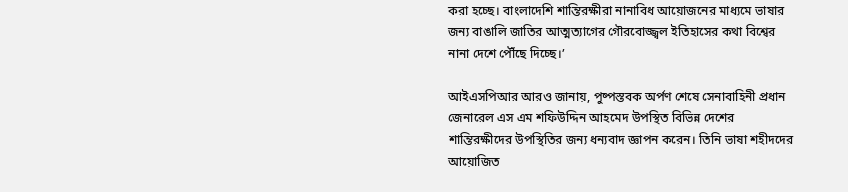করা হচ্ছে। বাংলাদেশি শান্তিরক্ষীরা নানাবিধ আয়োজনের মাধ্যমে ভাষার জন্য বাঙালি জাতির আত্মত্যাগের গৌরবোজ্জ্বল ইতিহাসের কথা বিশ্বের নানা দেশে পৌঁছে দিচ্ছে।’

আইএসপিআর আরও জানায়, পুষ্পস্তবক অর্পণ শেষে সেনাবাহিনী প্রধান জেনারেল এস এম শফিউদ্দিন আহমেদ উপস্থিত বিভিন্ন দেশের শান্তিরক্ষীদের উপস্থিতির জন্য ধন্যবাদ জ্ঞাপন করেন। তিনি ভাষা শহীদদের আয়োজিত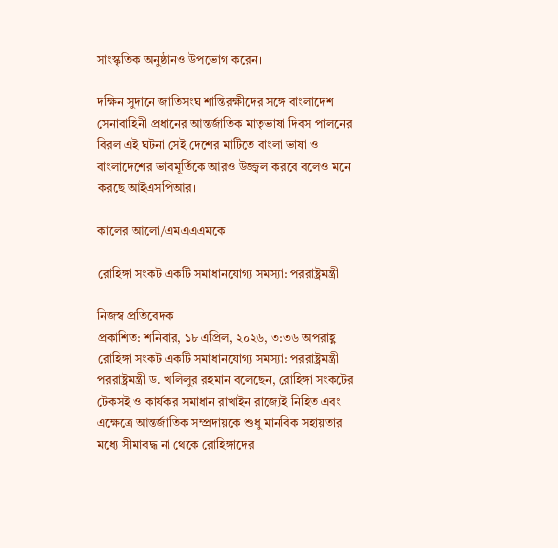সাংস্কৃতিক অনুষ্ঠানও উপভোগ করেন।

দক্ষিন সুদানে জাতিসংঘ শান্তিরক্ষীদের সঙ্গে বাংলাদেশ সেনাবাহিনী প্রধানের আন্তর্জাতিক মাতৃভাষা দিবস পালনের বিরল এই ঘটনা সেই দেশের মাটিতে বাংলা ভাষা ও বাংলাদেশের ভাবমূর্তিকে আরও উজ্জ্বল করবে বলেও মনে করছে আইএসপিআর।

কালের আলো/এমএএএমকে

রোহিঙ্গা সংকট একটি সমাধানযোগ্য সমস্যা: পররাষ্ট্রমন্ত্রী

নিজস্ব প্রতিবেদক
প্রকাশিত: শনিবার, ১৮ এপ্রিল, ২০২৬, ৩:৩৬ অপরাহ্ণ
রোহিঙ্গা সংকট একটি সমাধানযোগ্য সমস্যা: পররাষ্ট্রমন্ত্রী
পররাষ্ট্রমন্ত্রী ড. খলিলুর রহমান বলেছেন, রোহিঙ্গা সংকটের টেকসই ও কার্যকর সমাধান রাখাইন রাজ্যেই নিহিত এবং এক্ষেত্রে আন্তর্জাতিক সম্প্রদায়কে শুধু মানবিক সহায়তার মধ্যে সীমাবদ্ধ না থেকে রোহিঙ্গাদের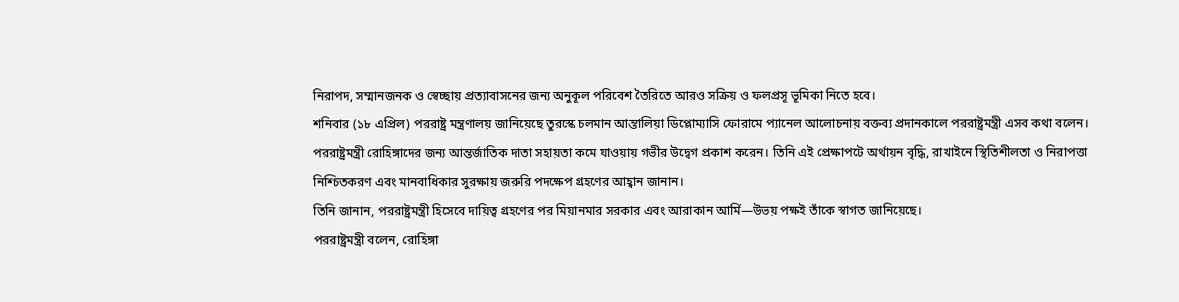নিরাপদ, সম্মানজনক ও স্বেচ্ছায় প্রত্যাবাসনের জন্য অনুকূল পরিবেশ তৈরিতে আরও সক্রিয় ও ফলপ্রসূ ভূমিকা নিতে হবে।
শনিবার (১৮ এপ্রিল) পররাষ্ট্র মন্ত্রণালয় জানিয়েছে তুরস্কে চলমান আন্তালিয়া ডিপ্লোম্যাসি ফোরামে প্যানেল আলোচনায় বক্তব্য প্রদানকালে পররাষ্ট্রমন্ত্রী এসব কথা বলেন।
পররাষ্ট্রমন্ত্রী রোহিঙ্গাদের জন্য আন্তর্জাতিক দাতা সহায়তা কমে যাওয়ায় গভীর উদ্বেগ প্রকাশ করেন। তিনি এই প্রেক্ষাপটে অর্থায়ন বৃদ্ধি, রাখাইনে স্থিতিশীলতা ও নিরাপত্তা নিশ্চিতকরণ এবং মানবাধিকার সুরক্ষায় জরুরি পদক্ষেপ গ্রহণের আহ্বান জানান।
তিনি জানান, পররাষ্ট্রমন্ত্রী হিসেবে দায়িত্ব গ্রহণের পর মিয়ানমার সরকার এবং আরাকান আর্মি—উভয় পক্ষই তাঁকে স্বাগত জানিয়েছে।
পররাষ্ট্রমন্ত্রী বলেন, রোহিঙ্গা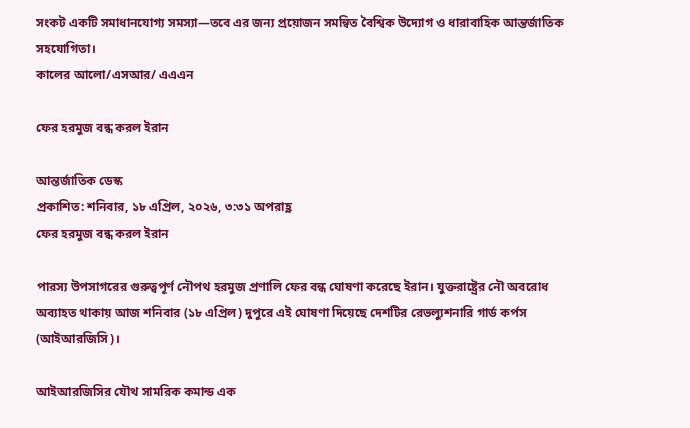সংকট একটি সমাধানযোগ্য সমস্যা—তবে এর জন্য প্রয়োজন সমন্বিত বৈশ্বিক উদ্যোগ ও ধারাবাহিক আন্তর্জাতিক সহযোগিতা।
কালের আলো/এসআর/ এএএন

ফের হরমুজ বন্ধ করল ইরান

আন্তর্জাতিক ডেস্ক
প্রকাশিত: শনিবার, ১৮ এপ্রিল, ২০২৬, ৩:৩১ অপরাহ্ণ
ফের হরমুজ বন্ধ করল ইরান

পারস্য উপসাগরের গুরুত্বপূর্ণ নৌপথ হরমুজ প্রণালি ফের বন্ধ ঘোষণা করেছে ইরান। যুক্তরাষ্ট্রের নৌ অবরোধ অব্যাহত থাকায় আজ শনিবার (১৮ এপ্রিল) দুপুরে এই ঘোষণা দিয়েছে দেশটির রেভল্যুশনারি গার্ড কর্পস (আইআরজিসি)।

আইআরজিসির যৌথ সামরিক কমান্ড এক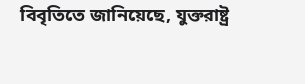বিবৃতিতে জানিয়েছে, যুক্তরাষ্ট্র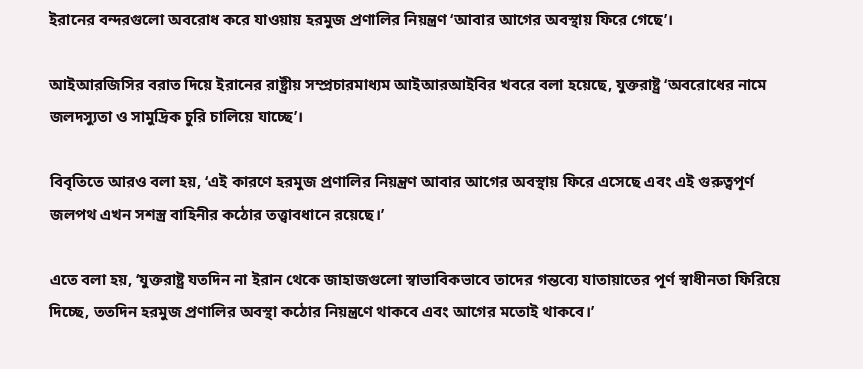ইরানের বন্দরগুলো অবরোধ করে যাওয়ায় হরমুজ প্রণালির নিয়ন্ত্রণ ‘আবার আগের অবস্থায় ফিরে গেছে’।

আইআরজিসির বরাত দিয়ে ইরানের রাষ্ট্রীয় সম্প্রচারমাধ্যম আইআরআইবির খবরে বলা হয়েছে, যুক্তরাষ্ট্র ‘অবরোধের নামে জলদস্যুতা ও সামুদ্রিক চুরি চালিয়ে যাচ্ছে’।

বিবৃতিতে আরও বলা হয়, ‘এই কারণে হরমুজ প্রণালির নিয়ন্ত্রণ আবার আগের অবস্থায় ফিরে এসেছে এবং এই গুরুত্বপূর্ণ জলপথ এখন সশস্ত্র বাহিনীর কঠোর তত্ত্বাবধানে রয়েছে।’

এতে বলা হয়, ‘যুক্তরাষ্ট্র যতদিন না ইরান থেকে জাহাজগুলো স্বাভাবিকভাবে তাদের গন্তব্যে যাতায়াতের পূর্ণ স্বাধীনতা ফিরিয়ে দিচ্ছে, ততদিন হরমুজ প্রণালির অবস্থা কঠোর নিয়ন্ত্রণে থাকবে এবং আগের মতোই থাকবে।’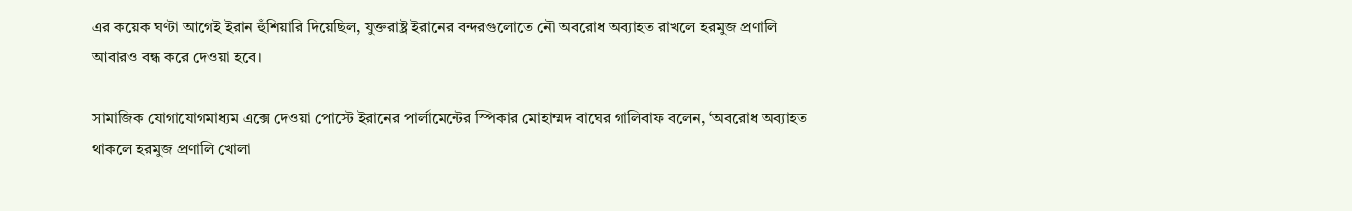এর কয়েক ঘণ্টা আগেই ইরান হুঁশিয়ারি দিয়েছিল, যুক্তরাষ্ট্র ইরানের বন্দরগুলোতে নৌ অবরোধ অব্যাহত রাখলে হরমুজ প্রণালি আবারও বন্ধ করে দেওয়া হবে।

সামাজিক যোগাযোগমাধ্যম এক্সে দেওয়া পোস্টে ইরানের পার্লামেন্টের স্পিকার মোহাম্মদ বাঘের গালিবাফ বলেন, ‘অবরোধ অব্যাহত থাকলে হরমুজ প্রণালি খোলা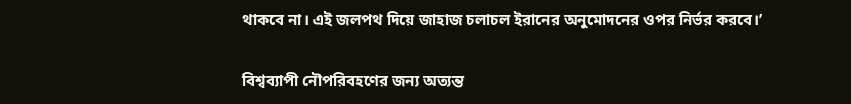থাকবে না। এই জলপথ দিয়ে জাহাজ চলাচল ইরানের অনুমোদনের ওপর নির্ভর করবে।’

বিশ্বব্যাপী নৌপরিবহণের জন্য অত্যন্ত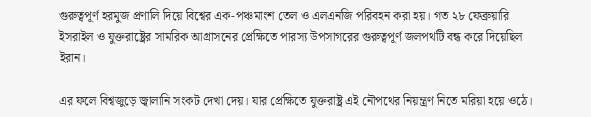গুরুত্বপূর্ণ হরমুজ প্রণালি দিয়ে বিশ্বের এক-পঞ্চমাংশ তেল ও এলএনজি পরিবহন করা হয়। গত ২৮ ফেব্রুয়ারি ইসরাইল ও যুক্তরাষ্ট্রের সামরিক আগ্রাসনের প্রেক্ষিতে পারস্য উপসাগরের গুরুত্বপূর্ণ জলপথটি বন্ধ করে দিয়েছিল ইরান।

এর ফলে বিশ্বজুড়ে জ্বালানি সংকট দেখা দেয়। যার প্রেক্ষিতে যুক্তরাষ্ট্র এই নৌপথের নিয়ন্ত্রণ নিতে মরিয়া হয়ে ওঠে।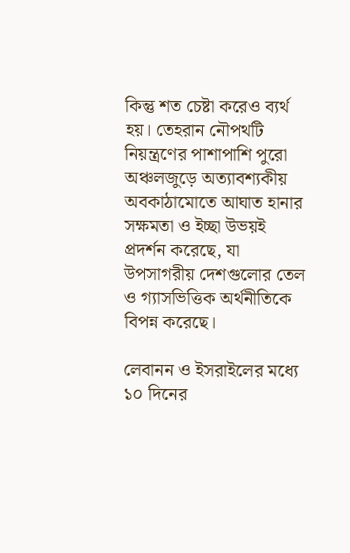কিন্তু শত চেষ্টা করেও ব্যর্থ হয়। তেহরান নৌপথটি নিয়ন্ত্রণের পাশাপাশি পুরো অঞ্চলজুড়ে অত্যাবশ্যকীয় অবকাঠামোতে আঘাত হানার সক্ষমতা ও ইচ্ছা উভয়ই প্রদর্শন করেছে, যা উপসাগরীয় দেশগুলোর তেল ও গ্যাসভিত্তিক অর্থনীতিকে বিপন্ন করেছে।

লেবানন ও ইসরাইলের মধ্যে ১০ দিনের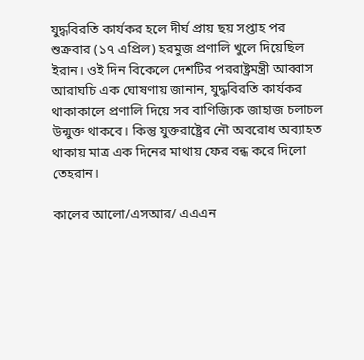যুদ্ধবিরতি কার্যকর হলে দীর্ঘ প্রায় ছয় সপ্তাহ পর শুক্রবার (১৭ এপ্রিল) হরমুজ প্রণালি খুলে দিয়েছিল ইরান। ওই দিন বিকেলে দেশটির পররাষ্ট্রমন্ত্রী আব্বাস আরাঘচি এক ঘোষণায় জানান, যুদ্ধবিরতি কার্যকর থাকাকালে প্রণালি দিয়ে সব বাণিজ্যিক জাহাজ চলাচল উন্মুক্ত থাকবে। কিন্তু যুক্তরাষ্ট্রের নৌ অবরোধ অব্যাহত থাকায় মাত্র এক দিনের মাথায় ফের বন্ধ করে দিলো তেহরান।

কালের আলো/এসআর/ এএএন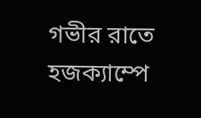গভীর রাতে হজক্যাম্পে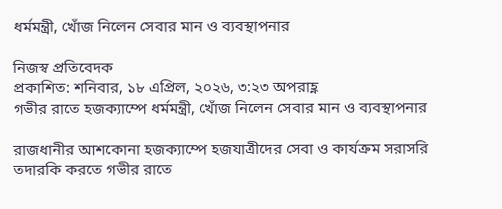ধর্মমন্ত্রী, খোঁজ নিলেন সেবার মান ও ব্যবস্থাপনার

নিজস্ব প্রতিবেদক
প্রকাশিত: শনিবার, ১৮ এপ্রিল, ২০২৬, ৩:২৩ অপরাহ্ণ
গভীর রাতে হজক্যাম্পে ধর্মমন্ত্রী, খোঁজ নিলেন সেবার মান ও ব্যবস্থাপনার

রাজধানীর আশকোনা হজক্যাম্পে হজযাত্রীদের সেবা ও কার্যক্রম সরাসরি তদারকি করতে গভীর রাতে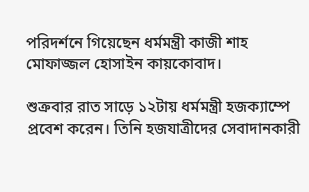পরিদর্শনে গিয়েছেন ধর্মমন্ত্রী কাজী শাহ মোফাজ্জল হোসাইন কায়কোবাদ।

শুক্রবার রাত সাড়ে ১২টায় ধর্মমন্ত্রী হজক্যাম্পে প্রবেশ করেন। তিনি হজযাত্রীদের সেবাদানকারী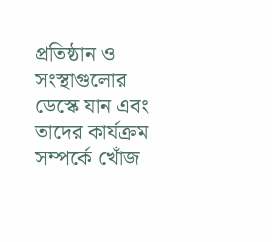প্রতিষ্ঠান ও সংস্থাগুলোর ডেস্কে যান এবং তাদের কার্যক্রম সম্পর্কে খোঁজ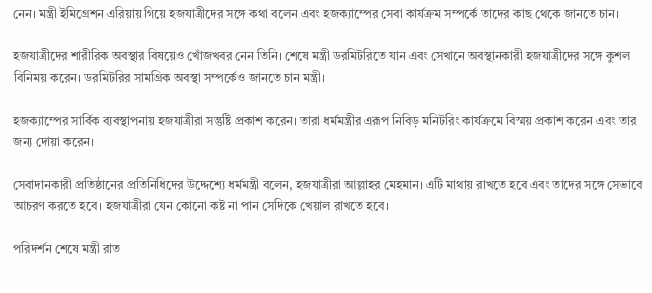নেন। মন্ত্রী ইমিগ্রেশন এরিয়ায় গিয়ে হজযাত্রীদের সঙ্গে কথা বলেন এবং হজক্যাম্পের সেবা কার্যক্রম সম্পর্কে তাদের কাছ থেকে জানতে চান।

হজযাত্রীদের শারীরিক অবস্থার বিষয়েও খোঁজখবর নেন তিনি। শেষে মন্ত্রী ডরমিটরিতে যান এবং সেখানে অবস্থানকারী হজযাত্রীদের সঙ্গে কুশল বিনিময় করেন। ডরমিটরির সামগ্রিক অবস্থা সম্পর্কেও জানতে চান মন্ত্রী।

হজক্যাম্পের সার্বিক ব্যবস্থাপনায় হজযাত্রীরা সন্তুষ্টি প্রকাশ করেন। তারা ধর্মমন্ত্রীর এরূপ নিবিড় মনিটরিং কার্যক্রমে বিস্ময় প্রকাশ করেন এবং তার জন্য দোয়া করেন।

সেবাদানকারী প্রতিষ্ঠানের প্রতিনিধিদের উদ্দেশ্যে ধর্মমন্ত্রী বলেন, হজযাত্রীরা আল্লাহর মেহমান। এটি মাথায় রাখতে হবে এবং তাদের সঙ্গে সেভাবে আচরণ করতে হবে। হজযাত্রীরা যেন কোনো কষ্ট না পান সেদিকে খেয়াল রাখতে হবে।

পরিদর্শন শেষে মন্ত্রী রাত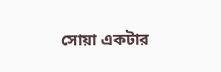সোয়া একটার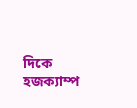দিকে হজক্যাম্প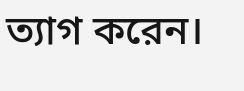ত্যাগ করেন।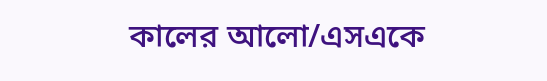কালের আলো/এসএকে